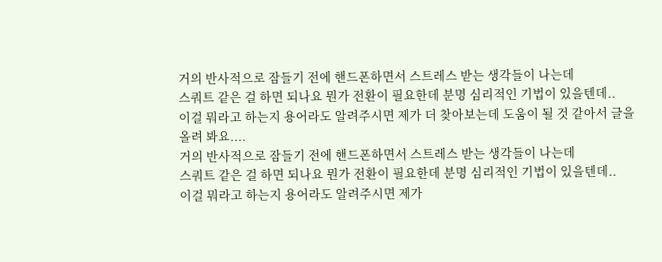거의 반사적으로 잠들기 전에 핸드폰하면서 스트레스 받는 생각들이 나는데
스쿼트 같은 걸 하면 되나요 뭔가 전환이 필요한데 분명 심리적인 기법이 있을텐데..
이걸 뭐라고 하는지 용어라도 알려주시면 제가 더 찾아보는데 도움이 될 것 같아서 글을 올려 봐요....
거의 반사적으로 잠들기 전에 핸드폰하면서 스트레스 받는 생각들이 나는데
스쿼트 같은 걸 하면 되나요 뭔가 전환이 필요한데 분명 심리적인 기법이 있을텐데..
이걸 뭐라고 하는지 용어라도 알려주시면 제가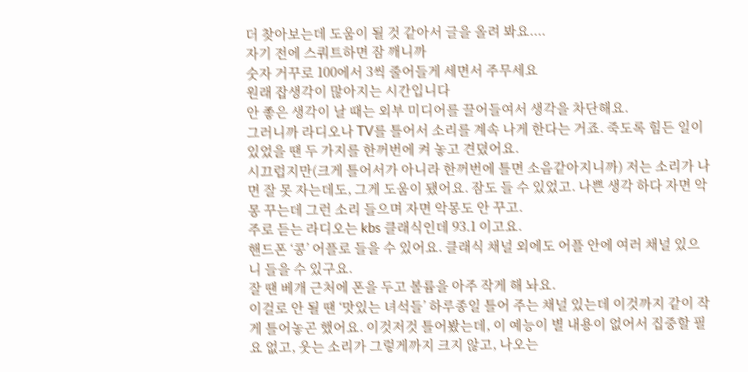더 찾아보는데 도움이 될 것 같아서 글을 올려 봐요....
자기 전에 스쿼트하면 잠 깨니까
숫자 거꾸로 100에서 3씩 줄어들게 세면서 주무세요
원래 잡생각이 많아지는 시간입니다
안 좋은 생각이 날 때는 외부 미디어를 끌어들여서 생각을 차단해요.
그러니까 라디오나 TV를 틀어서 소리를 계속 나게 한다는 거죠. 죽도록 힘든 일이 있었을 땐 두 가지를 한꺼번에 켜 놓고 견뎠어요.
시끄럽지만(크게 틀어서가 아니라 한꺼번에 틀면 소음같아지니까) 저는 소리가 나면 잘 못 자는데도, 그게 도움이 됐어요. 잠도 들 수 있었고. 나쁜 생각 하다 자면 악몽 꾸는데 그런 소리 들으며 자면 악몽도 안 꾸고.
주로 듣는 라디오는 kbs 클래식인데 93.1 이고요.
핸드폰 ‘콩’ 어플로 들을 수 있어요. 클래식 채널 외에도 어플 안에 여러 채널 있으니 들을 수 있구요.
잘 땐 베개 근처에 폰을 두고 볼륨을 아주 작게 해 놔요.
이걸로 안 될 땐 ‘맛있는 녀석들’ 하루종일 틀어 주는 채널 있는데 이것까지 같이 작게 틀어놓곤 했어요. 이것저것 틀어봤는데, 이 예능이 별 내용이 없어서 집중할 필요 없고, 웃는 소리가 그렇게까지 크지 않고, 나오는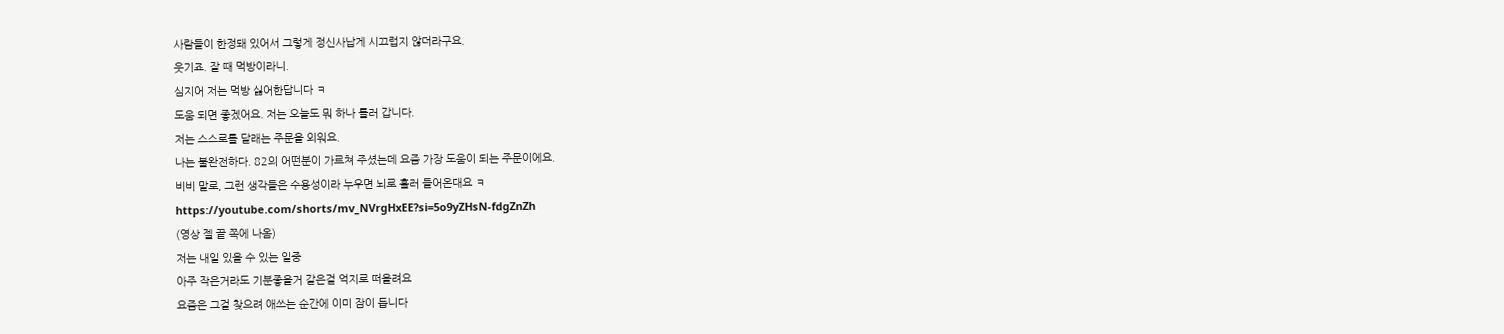사람들이 한정돼 있어서 그렇게 정신사납게 시끄럽지 않더라구요.
웃기죠. 잘 때 먹방이라니.
심지어 저는 먹방 싫어한답니다 ㅋ
도움 되면 좋겠어요. 저는 오늘도 뭐 하나 틀러 갑니다.
저는 스스로를 달래는 주문을 외워요.
나는 불완전하다. 82의 어떤분이 가르쳐 주셨는데 요즘 가장 도움이 되는 주문이에요.
비비 말로, 그런 생각들은 수용성이라 누우면 뇌로 흘러 들어온대요 ㅋ
https://youtube.com/shorts/mv_NVrgHxEE?si=5o9yZHsN-fdgZnZh
(영상 젤 끝 쪽에 나옴)
저는 내일 있을 수 있는 일중
아주 작은거라도 기분좋을거 같은걸 억지로 떠올려요
요즘은 그걸 찾으려 애쓰는 순간에 이미 잠이 듭니다